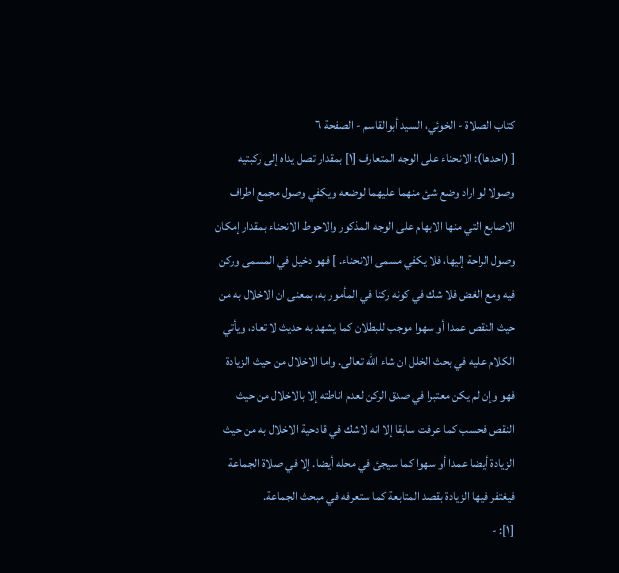كتاب الصلاة - الخوئي، السيد أبوالقاسم - الصفحة ٦
[ (احدها): الانحناء على الوجه المتعارف [١] بمقدار تصل يداه إلى ركبتيه وصولا لو اراد وضع شئ منهما عليهما لوضعه ويكفي وصول مجمع اطراف الاصابع التي منها الابهام على الوجه المذكور والاحوط الانحناء بمقدار إمكان وصول الراحة إليها، فلا يكفي مسمى الانحناء. ] فهو دخيل في المسمى وركن فيه ومع الغض فلا شك في كونه ركنا في المأمور به، بمعنى ان الاخلال به من حيث النقص عمدا أو سهوا موجب للبطلان كما يشهد به حديث لا تعاد، ويأتي الكلام عليه في بحث الخلل ان شاء الله تعالى. واما الاخلال من حيث الزيادة فهو وإن لم يكن معتبرا في صدق الركن لعدم اناطته إلا بالاخلال من حيث النقص فحسب كما عرفت سابقا إلا انه لاشك في قادحية الاخلال به من حيث الزيادة أيضا عمدا أو سهوا كما سيجئ في محله أيضا. إلا في صلاة الجماعة فيغتفر فيها الزيادة بقصد المتابعة كما ستعرفه في مبحث الجماعة.
[١]: -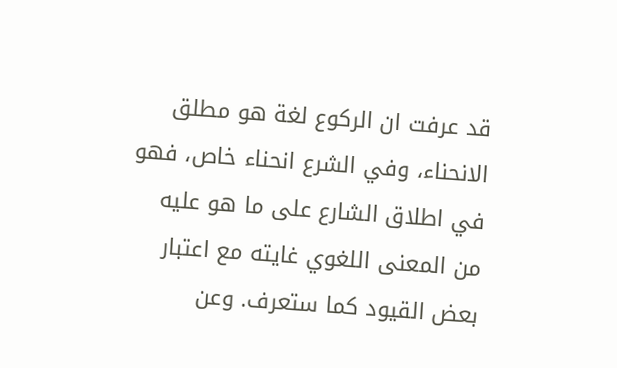قد عرفت ان الركوع لغة هو مطلق الانحناء، وفي الشرع انحناء خاص، فهو في اطلاق الشارع على ما هو عليه من المعنى اللغوي غايته مع اعتبار بعض القيود كما ستعرف. وعن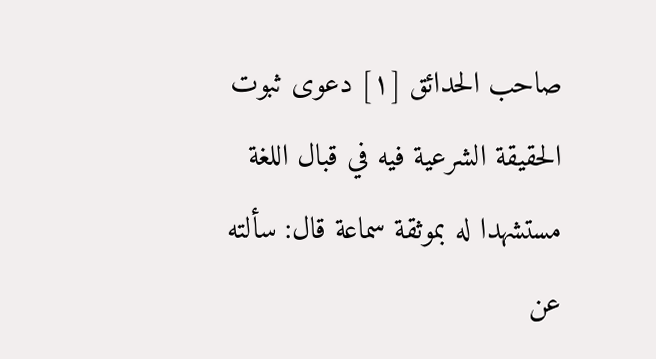صاحب الحدائق [١] دعوى ثبوت الحقيقة الشرعية فيه في قبال اللغة مستشهدا له بموثقة سماعة قال: سألته عن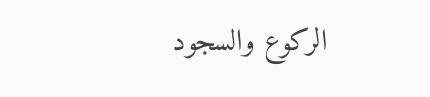الركوع والسجود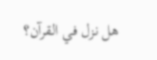هل نزل في القرآن؟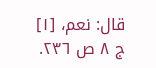قال: نعم، [١] ج ٨ ص ٢٣٦.